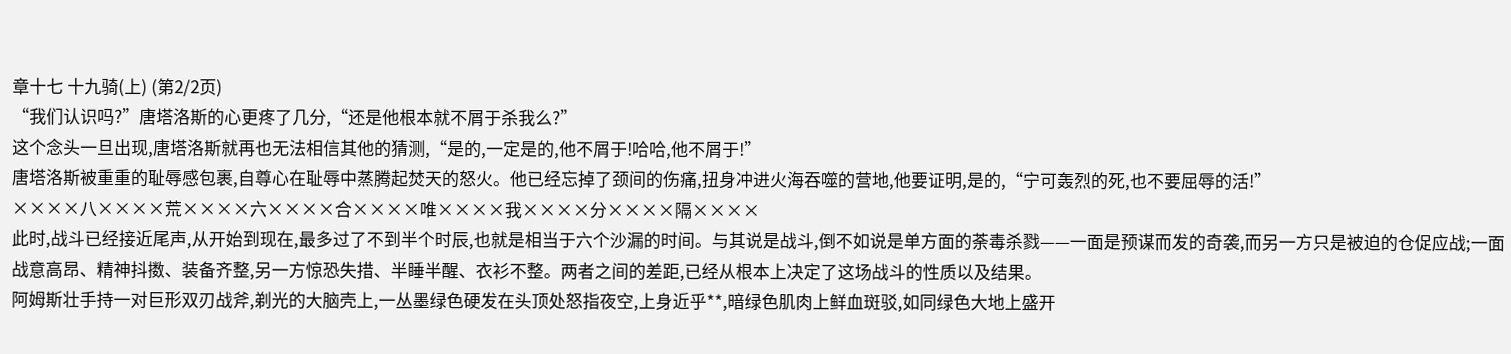章十七 十九骑(上) (第2/2页)
“我们认识吗?”唐塔洛斯的心更疼了几分,“还是他根本就不屑于杀我么?”
这个念头一旦出现,唐塔洛斯就再也无法相信其他的猜测,“是的,一定是的,他不屑于!哈哈,他不屑于!”
唐塔洛斯被重重的耻辱感包裹,自尊心在耻辱中蒸腾起焚天的怒火。他已经忘掉了颈间的伤痛,扭身冲进火海吞噬的营地,他要证明,是的,“宁可轰烈的死,也不要屈辱的活!”
××××八××××荒××××六××××合××××唯××××我××××分××××隔××××
此时,战斗已经接近尾声,从开始到现在,最多过了不到半个时辰,也就是相当于六个沙漏的时间。与其说是战斗,倒不如说是单方面的荼毒杀戮——一面是预谋而发的奇袭,而另一方只是被迫的仓促应战;一面战意高昂、精神抖擞、装备齐整,另一方惊恐失措、半睡半醒、衣衫不整。两者之间的差距,已经从根本上决定了这场战斗的性质以及结果。
阿姆斯壮手持一对巨形双刃战斧,剃光的大脑壳上,一丛墨绿色硬发在头顶处怒指夜空,上身近乎**,暗绿色肌肉上鲜血斑驳,如同绿色大地上盛开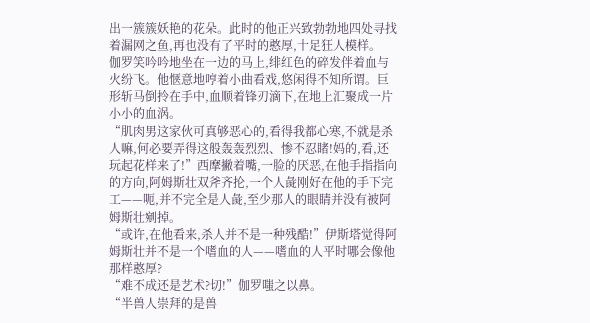出一簇簇妖艳的花朵。此时的他正兴致勃勃地四处寻找着漏网之鱼,再也没有了平时的憨厚,十足狂人模样。
伽罗笑吟吟地坐在一边的马上,绯红色的碎发伴着血与火纷飞。他惬意地哼着小曲看戏,悠闲得不知所谓。巨形斩马倒拎在手中,血顺着锋刃滴下,在地上汇聚成一片小小的血涡。
“肌肉男这家伙可真够恶心的,看得我都心寒,不就是杀人嘛,何必要弄得这般轰轰烈烈、惨不忍睹!妈的,看,还玩起花样来了!”西摩撇着嘴,一脸的厌恶,在他手指指向的方向,阿姆斯壮双斧齐抡,一个人彘刚好在他的手下完工——呃,并不完全是人彘,至少那人的眼睛并没有被阿姆斯壮剜掉。
“或许,在他看来,杀人并不是一种残酷!”伊斯塔觉得阿姆斯壮并不是一个嗜血的人——嗜血的人平时哪会像他那样憨厚?
“难不成还是艺术?切!”伽罗嗤之以鼻。
“半兽人崇拜的是兽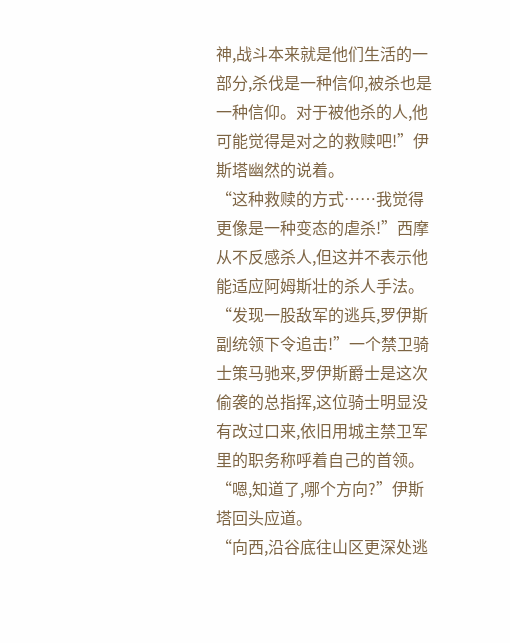神,战斗本来就是他们生活的一部分,杀伐是一种信仰,被杀也是一种信仰。对于被他杀的人,他可能觉得是对之的救赎吧!”伊斯塔幽然的说着。
“这种救赎的方式……我觉得更像是一种变态的虐杀!”西摩从不反感杀人,但这并不表示他能适应阿姆斯壮的杀人手法。
“发现一股敌军的逃兵,罗伊斯副统领下令追击!”一个禁卫骑士策马驰来,罗伊斯爵士是这次偷袭的总指挥,这位骑士明显没有改过口来,依旧用城主禁卫军里的职务称呼着自己的首领。
“嗯,知道了,哪个方向?”伊斯塔回头应道。
“向西,沿谷底往山区更深处逃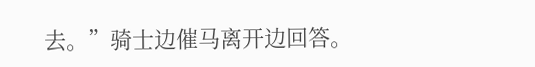去。”骑士边催马离开边回答。